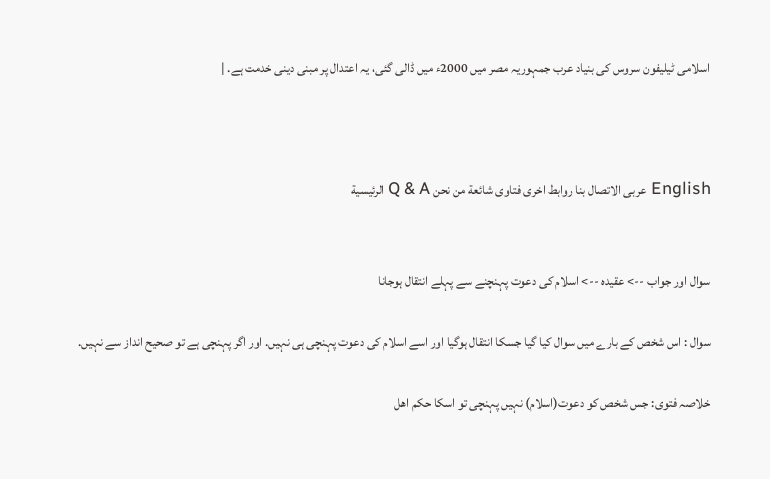اسلامى ٹيليفون سروس كى بنياد عرب جمہوريہ مصر ميں 2000ء ميں ڈالى گئى، يہ اعتدال پر مبنى دينى خدمت ہے. |



English عربى الاتصال بنا روابط اخرى فتاوى شائعة من نحن Q & A الرئيسية


سوال اور جواب --> عقيده --> اسلام كى دعوت پہنچنے سے پہلے انتقال ہوجانا

سوال : اس شخص كے بارے ميں سوال كيا گيا جسكا انتقال ہوگيا اور اسے اسلام كى دعوت پہنچى ہى نہيں. اور اگر پہنچى ہے تو صحيح انداز سے نہيں.

خلاصہ فتوى: جس شخص كو دعوت(اسلام) نہيں پہنچى تو اسكا حكم اهل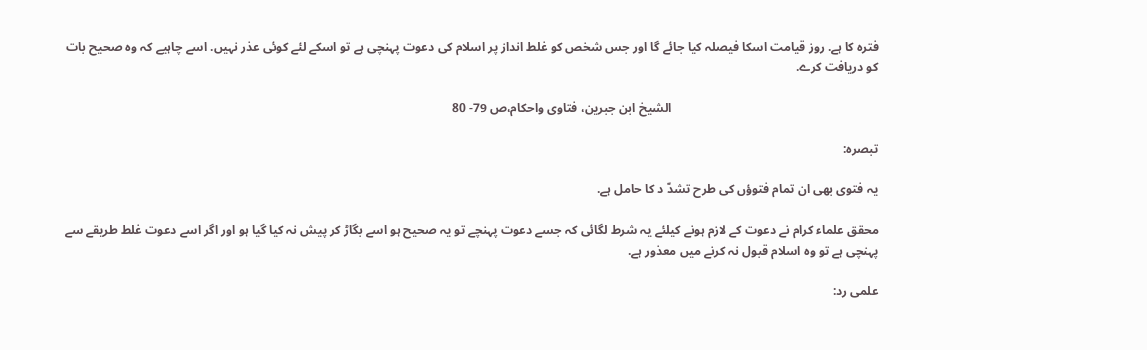فتره كا ہے. روز قيامت اسكا فيصلہ كيا جائے گا اور جس شخص كو غلط انداز پر اسلام كى دعوت پہنچى ہے تو اسكے لئے كوئى عذر نہيں. اسے چاہيے كہ وه صحيح بات كو دريافت كرے.

                                                                  الشيخ ابن جبرين، فتاوى واحكام،ص 79- 80

تبصره:

يہ فتوى بهى ان تمام فتوؤں كى طرح تشدّ د كا حامل ہے.

محقق علماء كرام نے دعوت كے لازم ہونے كيلئے يہ شرط لگائى كہ جسے دعوت پہنچے تو يہ صحيح ہو اسے بگاڑ كر پيش نہ كيا گيا ہو اور اگر اسے دعوت غلط طريقے سے پہنچى ہے تو وه اسلام قبول نہ كرنے ميں معذور ہے.

علمى رد: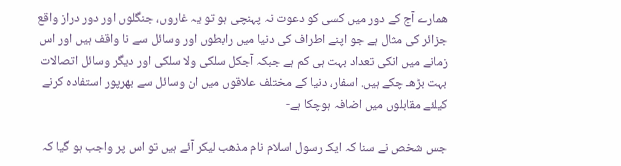همارے آج كے دور ميں كسى كو دعوت نہ پہنچى ہو تو يہ غاروں، جنگلوں اور دور دراز واقع جزائر كى مثال ہے جو اپنے اطراف كى دنيا ميں رابطوں اور وسائل سے نا واقف ہيں اور اس زمانے ميں انكى تعداد بہت ہى كم ہے جبكہ آجكل سلكى ولا سلكى اور ديگر وسائل اتصالات بہت بڑهـ چكے ہيں. اسفار، دنيا كے مختلف علاقوں ميں ان وسائل سے بهرپور استفاده كرنے كيلئے مقابلوں ميں اضافہ ہوچكا ہے-

جس شخص نے سنا كہ ايكـ رسول اسلام نام مذهب ليكر آئے ہيں تو اس پر واجب ہو گيا كہ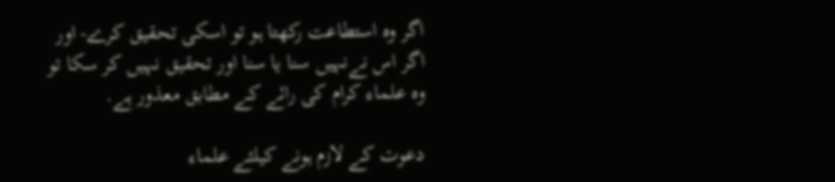اگر وه استطاعت ركهتا ہو تو اسكى تحقيق كرے- اور اگر اس نےنہيں سنا يا سنا اور تحقيق نہيں كر سكا تو وه علماء كرام كى رائے كے مطابق معذور ہے.

دعوت كے لازم ہونے كيلئے علماء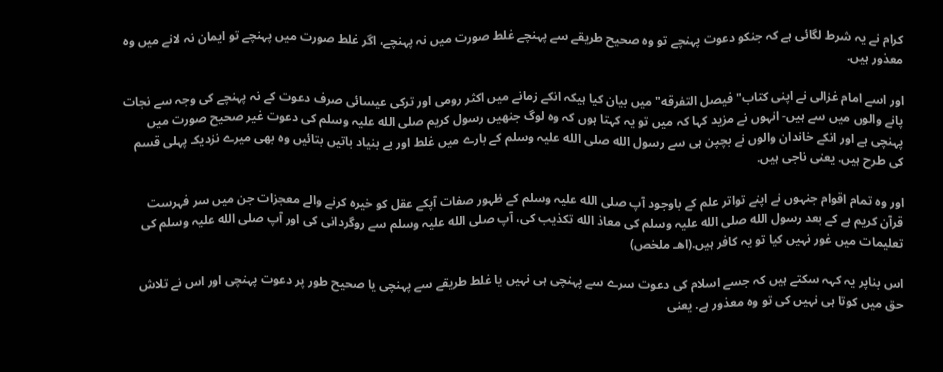كرام نے يہ شرط لگائى ہے كہ جنكو دعوت پہنچے تو وه صحيح طريقے سے پہنچے غلط صورت ميں نہ پہنچے، اگر غلط صورت ميں پہنچے تو ايمان نہ لانے ميں وه معذور ہيں.

اور اسے امام غزالى نے اپنى كتاب"فيصل التفرقه" ميں بيان كيا ہيكہ انكے زمانے ميں اكثر رومى اور تركى عيسائى صرف دعوت كے نہ پہنچے كى وجہ سے نجات پانے والوں ميں سے ہيں- انہوں نے مزيد كہا كہ ميں تو يہ كہتا ہوں كہ وه لوگ جنهيں رسول كريم صلى الله عليہ وسلم كى دعوت غير صحيح صورت ميں پہنچى ہے اور انكے خاندان والوں نے بچپن ہى سے رسول الله صلى الله عليہ وسلم كے بارے ميں غلط اور بے بنياد باتيں بتائيں وه بهى ميرے نزديكـ پہلى قسم كى طرح ہيں. يعنى ناجى ہيں.

اور وه تمام اقوام جنہوں نے اپنے تواتر علم كے باوجود آپ صلى الله عليہ وسلم كے ظہور صفات آپكے عقل كو خيره كرنے والے معجزات جن ميں سر فہرست قرآن كريم ہے كے بعد رسول الله صلى الله عليہ وسلم كى معاذ الله تكذيب كى، آپ صلى الله عليہ وسلم سے روگردانى كى اور آپ صلى الله عليہ وسلم كى تعليمات ميں غور نہيں كيا تو يہ كافر ہيں.(اهـ ملخص)

اس بناپر يہ كہہ سكتے ہيں كہ جسے اسلام كى دعوت سرے سے پہنچى ہى نہيں يا غلط طريقے سے پہنچى يا صحيح طور پر دعوت پہنچى اور اس نے تلاش حق ميں كوتا ہى نہيں كى تو وه معذور ہے. يعنى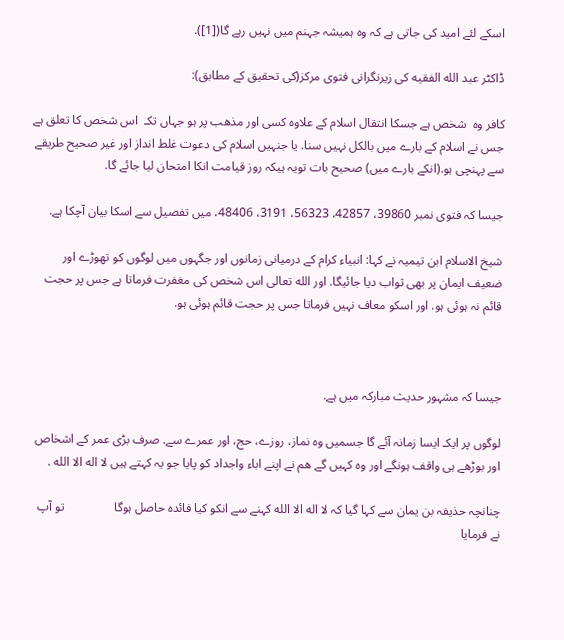اسكے لئے اميد كى جاتى ہے كہ وه ہميشہ جہنم ميں نہيں رہے گا([1]).

ڈاكٹر عبد الله الفقيه كى زيرنگرانى فتوى مركز(كى تحقيق كے مطابق):

كافر وه  شخص ہے جسكا انتقال اسلام كے علاوه كسى اور مذهب پر ہو جہاں تكـ  اس شخص كا تعلق ہے جس نے اسلام كے بارے ميں بالكل نہيں سنا. يا جنہيں اسلام كى دعوت غلط انداز اور غير صحيح طريقے سے پہنچى ہو.(انكے بارے ميں) صحيح بات تويہ ہيكہ روز قيامت انكا امتحان ليا جائے گا.

جيسا كہ فتوى نمبر 39860، 42857، 56323، 3191، 48406، ميں تفصيل سے اسكا بيان آچكا ہے.

شيخ الاسلام ابن تيميہ نے كہا: انبياء كرام كے درميانى زمانوں اور جگہوں ميں لوگوں كو تهوڑے اور ضعيف ايمان پر بهى ثواب ديا جائيگا. اور الله تعالى اس شخص كى مغفرت فرماتا ہے جس پر حجت قائم نہ ہوئى ہو. اور اسكو معاف نہيں فرماتا جس پر حجت قائم ہوئى ہو.



جيسا كہ مشہور حديث مباركہ ميں ہے.

لوگوں پر ايكـ ايسا زمانہ آئے گا جسميں وه نماز، روزے، حج، اور عمرے سے. صرف بڑى عمر كے اشخاص اور بوڑهے ہى واقف ہونگے اور وه كہيں گے هم نے اپنے اباء واجداد كو پايا جو يہ كہتے ہيں لا اله الا الله .

چنانچہ حذيفہ بن يمان سے كہا گيا كہ لا اله الا الله كہنے سے انكو كيا فائده حاصل ہوگا                تو آپ نے فرمايا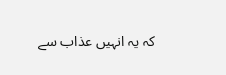كہ يہ انہيں عذاب سے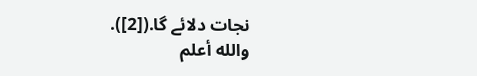نجات دلائے گا.([2]).                                                                    والله أعلم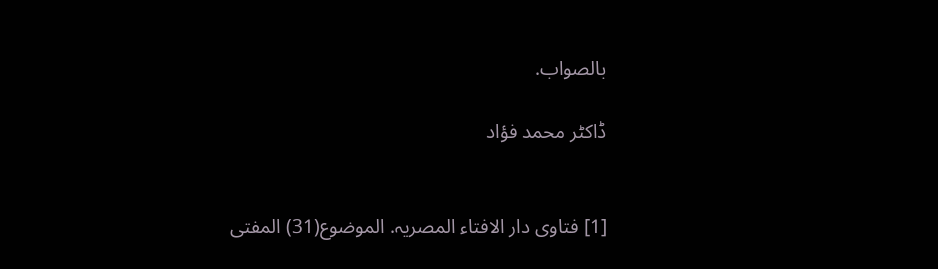بالصواب.

ڈاكٹر محمد فؤاد


[1] فتاوى دار الافتاء المصريہ. الموضوع(31) المفتى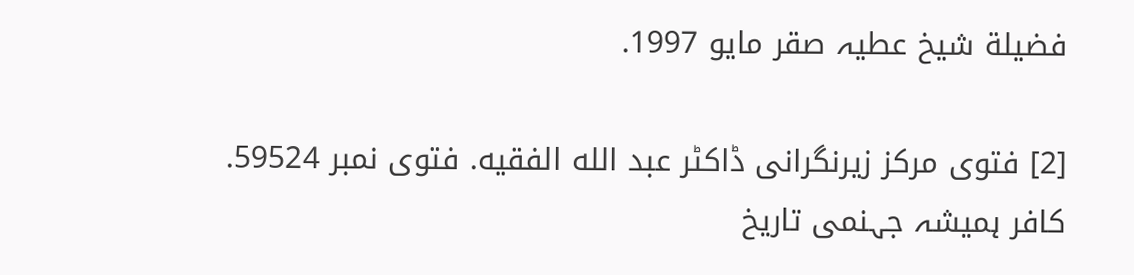فضيلة شيخ عطيہ صقر مايو 1997.

[2] فتوى مركز زيرنگرانى ڈاكٹر عبد الله الفقيه. فتوى نمبر 59524. كافر ہميشہ جہنمى تاريخ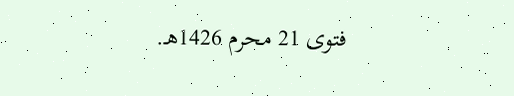فتوى 21 محرم 1426هـ.